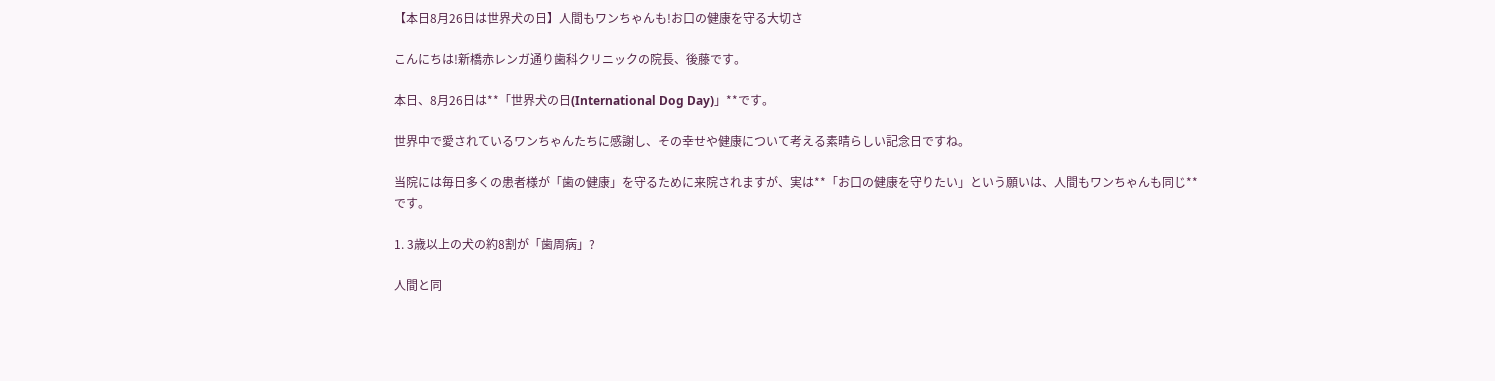【本日8月26日は世界犬の日】人間もワンちゃんも!お口の健康を守る大切さ

こんにちは!新橋赤レンガ通り歯科クリニックの院長、後藤です。

本日、8月26日は**「世界犬の日(International Dog Day)」**です。

世界中で愛されているワンちゃんたちに感謝し、その幸せや健康について考える素晴らしい記念日ですね。

当院には毎日多くの患者様が「歯の健康」を守るために来院されますが、実は**「お口の健康を守りたい」という願いは、人間もワンちゃんも同じ**です。

1. 3歳以上の犬の約8割が「歯周病」?

人間と同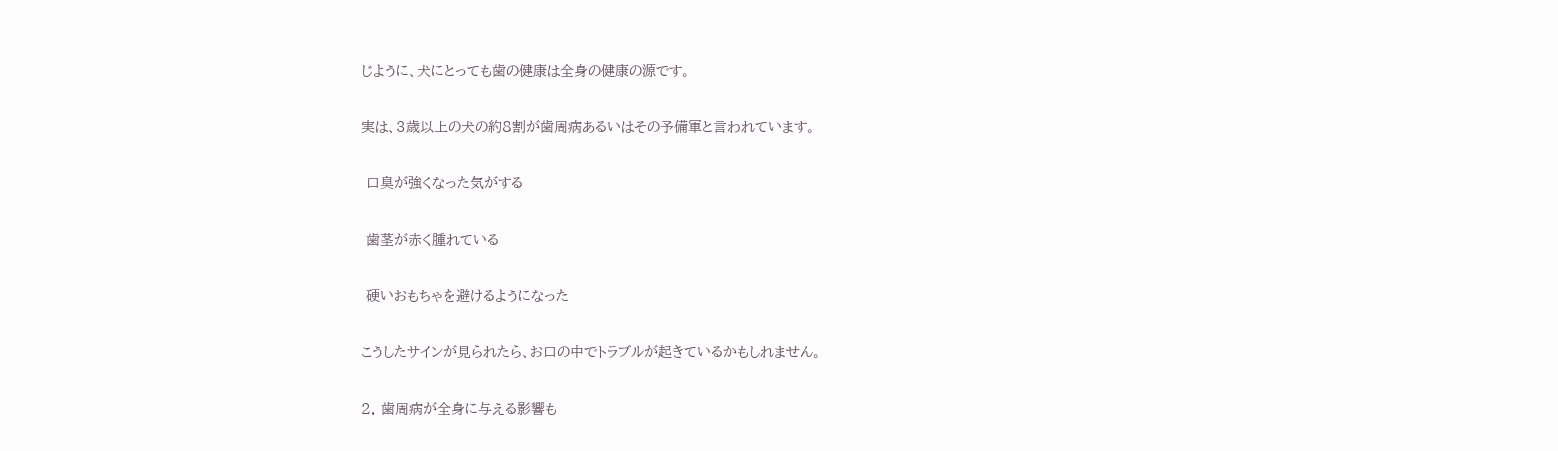じように、犬にとっても歯の健康は全身の健康の源です。

実は、3歳以上の犬の約8割が歯周病あるいはその予備軍と言われています。

 口臭が強くなった気がする

 歯茎が赤く腫れている

 硬いおもちゃを避けるようになった

こうしたサインが見られたら、お口の中でトラブルが起きているかもしれません。

2. 歯周病が全身に与える影響も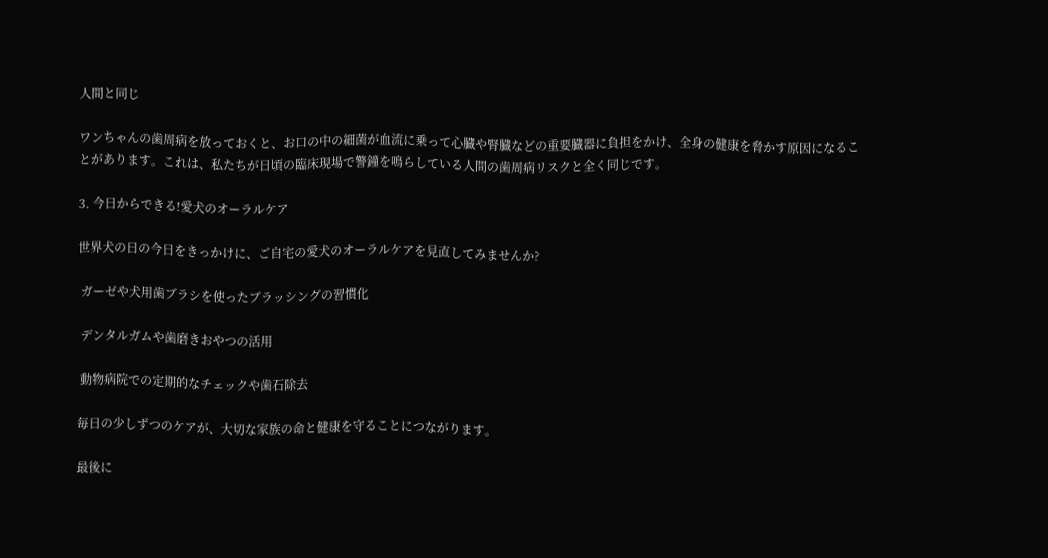人間と同じ

ワンちゃんの歯周病を放っておくと、お口の中の細菌が血流に乗って心臓や腎臓などの重要臓器に負担をかけ、全身の健康を脅かす原因になることがあります。これは、私たちが日頃の臨床現場で警鐘を鳴らしている人間の歯周病リスクと全く同じです。

3. 今日からできる!愛犬のオーラルケア

世界犬の日の今日をきっかけに、ご自宅の愛犬のオーラルケアを見直してみませんか?

 ガーゼや犬用歯ブラシを使ったブラッシングの習慣化

 デンタルガムや歯磨きおやつの活用

 動物病院での定期的なチェックや歯石除去

毎日の少しずつのケアが、大切な家族の命と健康を守ることにつながります。

最後に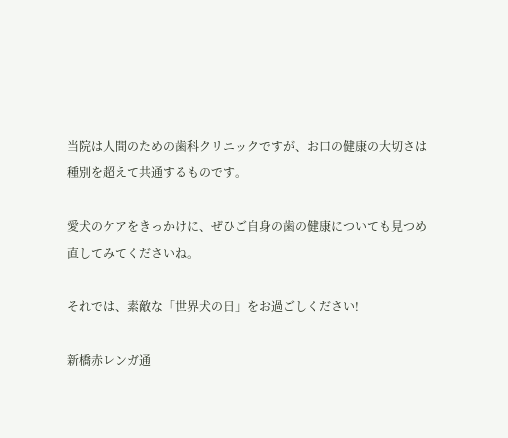当院は人間のための歯科クリニックですが、お口の健康の大切さは種別を超えて共通するものです。

愛犬のケアをきっかけに、ぜひご自身の歯の健康についても見つめ直してみてくださいね。

それでは、素敵な「世界犬の日」をお過ごしください!

新橋赤レンガ通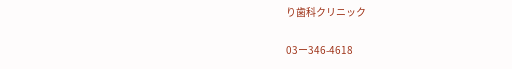り歯科クリニック

03ー346-4618